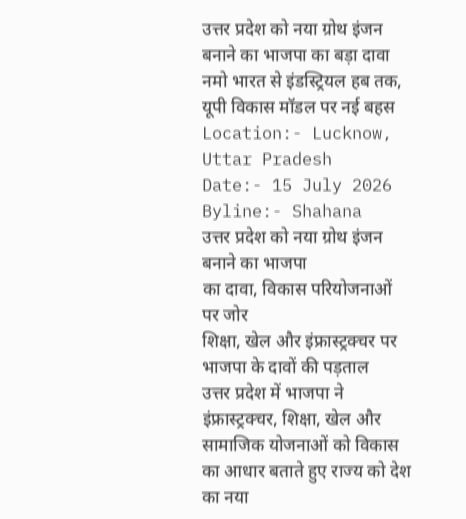उत्तर प्रदेश को नया ग्रोथ इंजन बनाने का भाजपा का बड़ा दावा
नमो भारत से इंडस्ट्रियल हब तक, यूपी विकास मॉडल पर नई बहस
Location:- Lucknow, Uttar Pradesh
Date:- 15 July 2026
Byline:- Shahana
उत्तर प्रदेश को नया ग्रोथ इंजन बनाने का भाजपा
का दावा, विकास परियोजनाओं पर जोर
शिक्षा, खेल और इंफ्रास्ट्रक्चर पर भाजपा के दावों की पड़ताल
उत्तर प्रदेश में भाजपा ने इंफ्रास्ट्रक्चर, शिक्षा, खेल और सामाजिक योजनाओं को विकास का आधार बताते हुए राज्य को देश का नया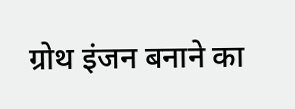ग्रोथ इंजन बनाने का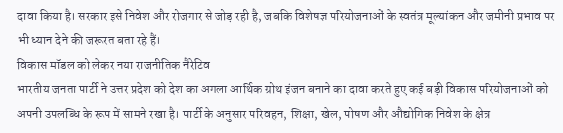दावा किया है। सरकार इसे निवेश और रोजगार से जोड़ रही है, जबकि विशेषज्ञ परियोजनाओं के स्वतंत्र मूल्यांकन और जमीनी प्रभाव पर भी ध्यान देने की जरूरत बता रहे हैं।
विकास मॉडल को लेकर नया राजनीतिक नैरेटिव
भारतीय जनता पार्टी ने उत्तर प्रदेश को देश का अगला आर्थिक ग्रोथ इंजन बनाने का दावा करते हुए कई बड़ी विकास परियोजनाओं को अपनी उपलब्धि के रूप में सामने रखा है। पार्टी के अनुसार परिवहन, शिक्षा, खेल, पोषण और औद्योगिक निवेश के क्षेत्र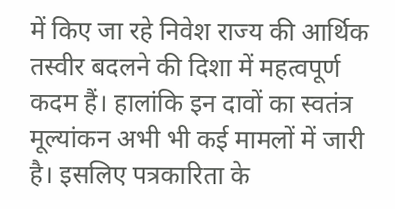में किए जा रहे निवेश राज्य की आर्थिक तस्वीर बदलने की दिशा में महत्वपूर्ण कदम हैं। हालांकि इन दावों का स्वतंत्र मूल्यांकन अभी भी कई मामलों में जारी है। इसलिए पत्रकारिता के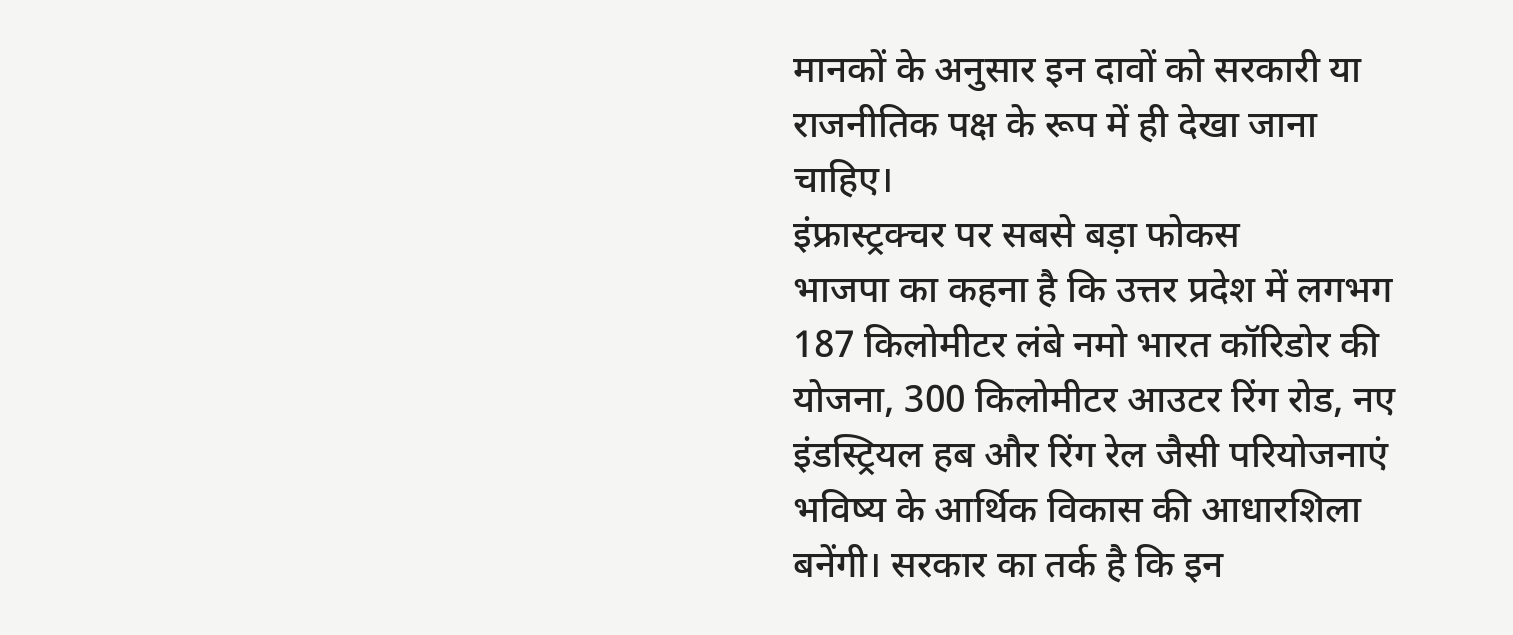मानकों के अनुसार इन दावों को सरकारी या राजनीतिक पक्ष के रूप में ही देखा जाना चाहिए।
इंफ्रास्ट्रक्चर पर सबसे बड़ा फोकस
भाजपा का कहना है कि उत्तर प्रदेश में लगभग 187 किलोमीटर लंबे नमो भारत कॉरिडोर की योजना, 300 किलोमीटर आउटर रिंग रोड, नए इंडस्ट्रियल हब और रिंग रेल जैसी परियोजनाएं भविष्य के आर्थिक विकास की आधारशिला बनेंगी। सरकार का तर्क है कि इन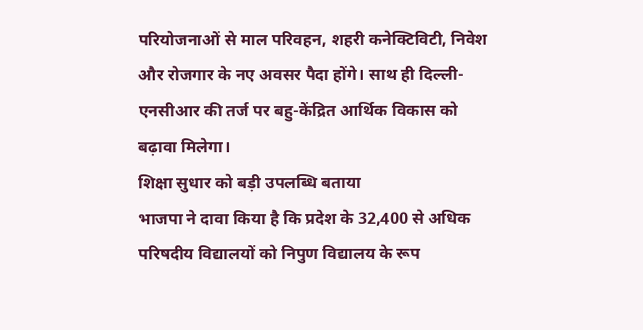परियोजनाओं से माल परिवहन, शहरी कनेक्टिविटी, निवेश और रोजगार के नए अवसर पैदा होंगे। साथ ही दिल्ली-एनसीआर की तर्ज पर बहु-केंद्रित आर्थिक विकास को बढ़ावा मिलेगा।
शिक्षा सुधार को बड़ी उपलब्धि बताया
भाजपा ने दावा किया है कि प्रदेश के 32,400 से अधिक परिषदीय विद्यालयों को निपुण विद्यालय के रूप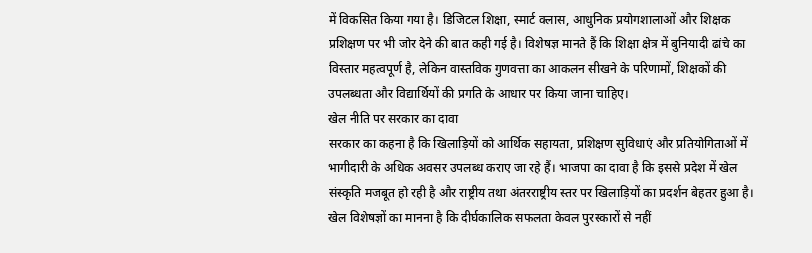में विकसित किया गया है। डिजिटल शिक्षा, स्मार्ट क्लास, आधुनिक प्रयोगशालाओं और शिक्षक प्रशिक्षण पर भी जोर देने की बात कही गई है। विशेषज्ञ मानते हैं कि शिक्षा क्षेत्र में बुनियादी ढांचे का विस्तार महत्वपूर्ण है, लेकिन वास्तविक गुणवत्ता का आकलन सीखने के परिणामों, शिक्षकों की उपलब्धता और विद्यार्थियों की प्रगति के आधार पर किया जाना चाहिए।
खेल नीति पर सरकार का दावा
सरकार का कहना है कि खिलाड़ियों को आर्थिक सहायता, प्रशिक्षण सुविधाएं और प्रतियोगिताओं में भागीदारी के अधिक अवसर उपलब्ध कराए जा रहे हैं। भाजपा का दावा है कि इससे प्रदेश में खेल संस्कृति मजबूत हो रही है और राष्ट्रीय तथा अंतरराष्ट्रीय स्तर पर खिलाड़ियों का प्रदर्शन बेहतर हुआ है।
खेल विशेषज्ञों का मानना है कि दीर्घकालिक सफलता केवल पुरस्कारों से नहीं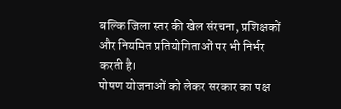बल्कि जिला स्तर की खेल संरचना, प्रशिक्षकों और नियमित प्रतियोगिताओं पर भी निर्भर करती है।
पोषण योजनाओं को लेकर सरकार का पक्ष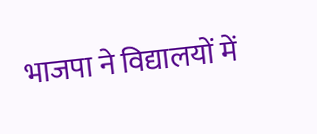भाजपा ने विद्यालयों में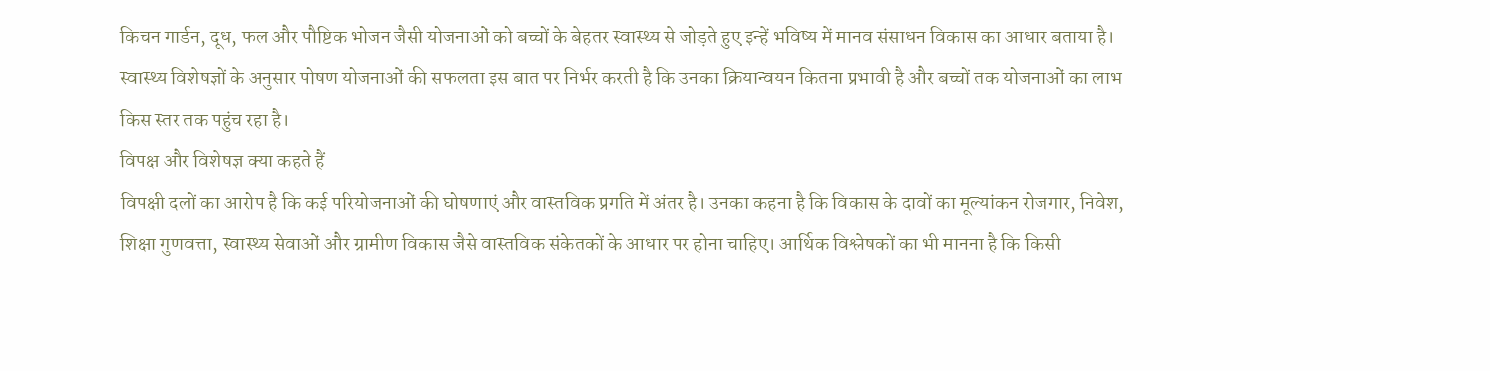किचन गार्डन, दूध, फल और पौष्टिक भोजन जैसी योजनाओं को बच्चों के बेहतर स्वास्थ्य से जोड़ते हुए इन्हें भविष्य में मानव संसाधन विकास का आधार बताया है। स्वास्थ्य विशेषज्ञों के अनुसार पोषण योजनाओं की सफलता इस बात पर निर्भर करती है कि उनका क्रियान्वयन कितना प्रभावी है और बच्चों तक योजनाओं का लाभ किस स्तर तक पहुंच रहा है।
विपक्ष और विशेषज्ञ क्या कहते हैं
विपक्षी दलों का आरोप है कि कई परियोजनाओं की घोषणाएं और वास्तविक प्रगति में अंतर है। उनका कहना है कि विकास के दावों का मूल्यांकन रोजगार, निवेश, शिक्षा गुणवत्ता, स्वास्थ्य सेवाओं और ग्रामीण विकास जैसे वास्तविक संकेतकों के आधार पर होना चाहिए। आर्थिक विश्लेषकों का भी मानना है कि किसी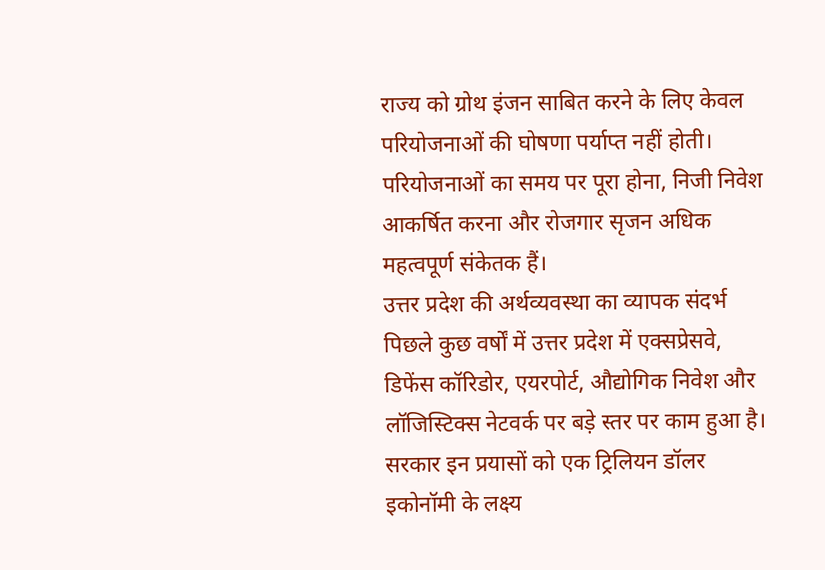राज्य को ग्रोथ इंजन साबित करने के लिए केवल परियोजनाओं की घोषणा पर्याप्त नहीं होती। परियोजनाओं का समय पर पूरा होना, निजी निवेश आकर्षित करना और रोजगार सृजन अधिक महत्वपूर्ण संकेतक हैं।
उत्तर प्रदेश की अर्थव्यवस्था का व्यापक संदर्भ
पिछले कुछ वर्षों में उत्तर प्रदेश में एक्सप्रेसवे, डिफेंस कॉरिडोर, एयरपोर्ट, औद्योगिक निवेश और लॉजिस्टिक्स नेटवर्क पर बड़े स्तर पर काम हुआ है। सरकार इन प्रयासों को एक ट्रिलियन डॉलर इकोनॉमी के लक्ष्य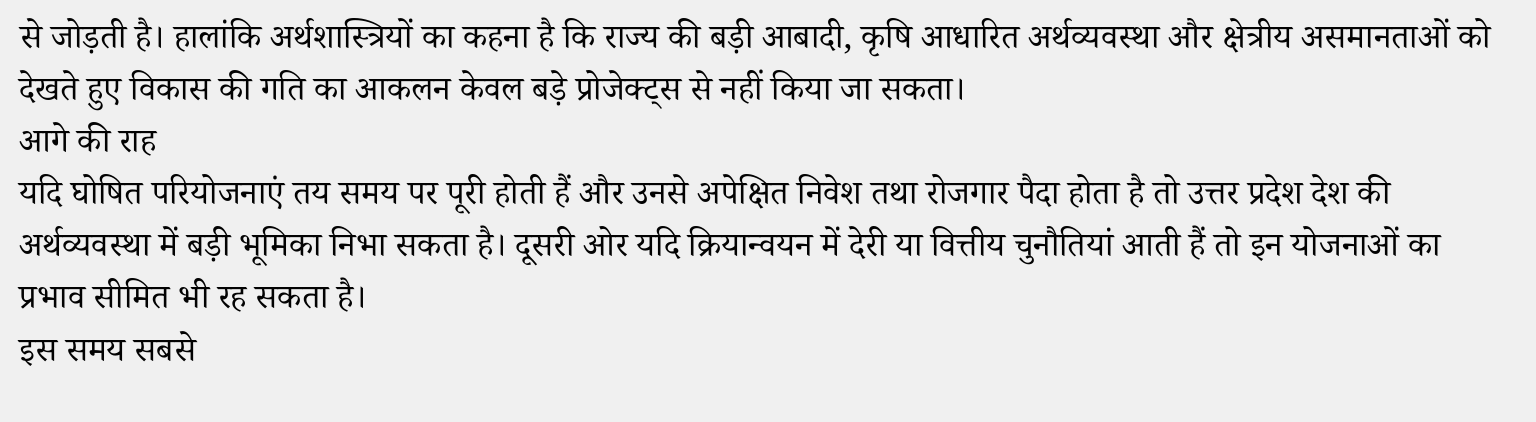से जोड़ती है। हालांकि अर्थशास्त्रियों का कहना है कि राज्य की बड़ी आबादी, कृषि आधारित अर्थव्यवस्था और क्षेत्रीय असमानताओं को देखते हुए विकास की गति का आकलन केवल बड़े प्रोजेक्ट्स से नहीं किया जा सकता।
आगे की राह
यदि घोषित परियोजनाएं तय समय पर पूरी होती हैं और उनसे अपेक्षित निवेश तथा रोजगार पैदा होता है तो उत्तर प्रदेश देश की अर्थव्यवस्था में बड़ी भूमिका निभा सकता है। दूसरी ओर यदि क्रियान्वयन में देरी या वित्तीय चुनौतियां आती हैं तो इन योजनाओं का प्रभाव सीमित भी रह सकता है।
इस समय सबसे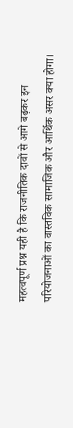महत्वपूर्ण प्रश्न यही है कि राजनीतिक दावों से आगे बढ़कर इन परियोजनाओं का वास्तविक सामाजिक और आर्थिक असर क्या होगा।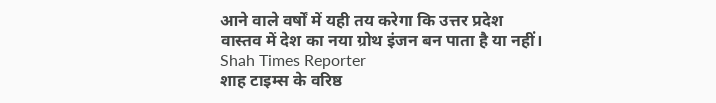आने वाले वर्षों में यही तय करेगा कि उत्तर प्रदेश वास्तव में देश का नया ग्रोथ इंजन बन पाता है या नहीं।
Shah Times Reporter
शाह टाइम्स के वरिष्ठ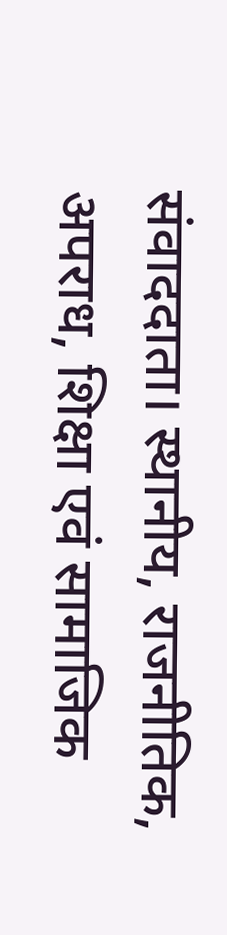संवाददाता। स्थानीय, राजनीतिक, अपराध, शिक्षा एवं सामाजिक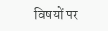विषयों पर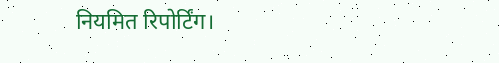नियमित रिपोर्टिंग।